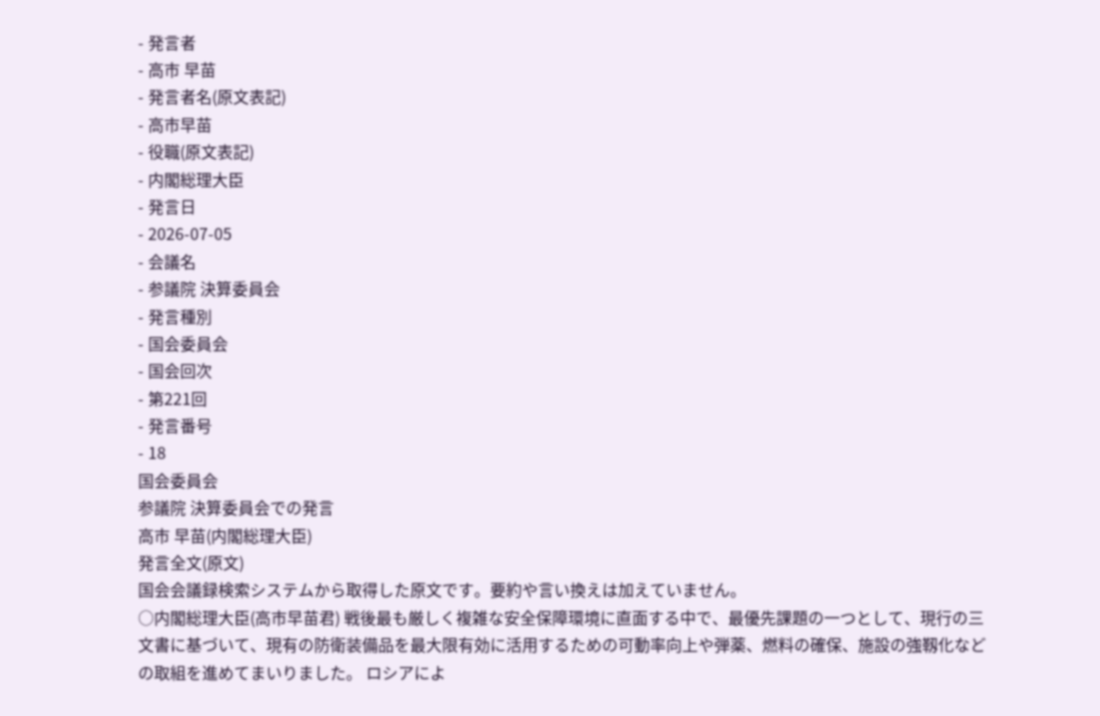- 発言者
- 高市 早苗
- 発言者名(原文表記)
- 高市早苗
- 役職(原文表記)
- 内閣総理大臣
- 発言日
- 2026-07-05
- 会議名
- 参議院 決算委員会
- 発言種別
- 国会委員会
- 国会回次
- 第221回
- 発言番号
- 18
国会委員会
参議院 決算委員会での発言
高市 早苗(内閣総理大臣)
発言全文(原文)
国会会議録検索システムから取得した原文です。要約や言い換えは加えていません。
○内閣総理大臣(高市早苗君) 戦後最も厳しく複雑な安全保障環境に直面する中で、最優先課題の一つとして、現行の三文書に基づいて、現有の防衛装備品を最大限有効に活用するための可動率向上や弾薬、燃料の確保、施設の強靱化などの取組を進めてまいりました。 ロシアによ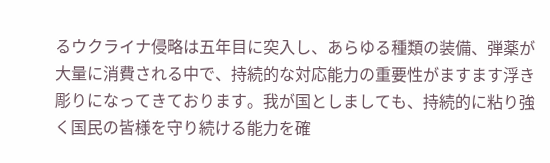るウクライナ侵略は五年目に突入し、あらゆる種類の装備、弾薬が大量に消費される中で、持続的な対応能力の重要性がますます浮き彫りになってきております。我が国としましても、持続的に粘り強く国民の皆様を守り続ける能力を確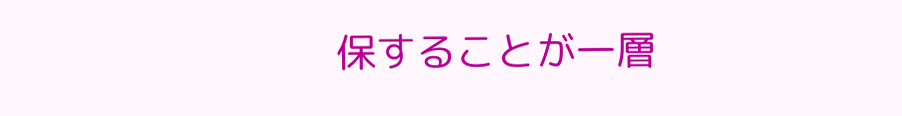保することが一層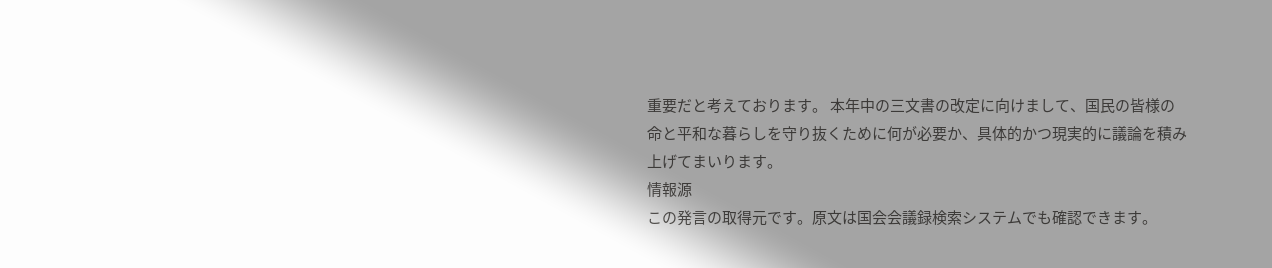重要だと考えております。 本年中の三文書の改定に向けまして、国民の皆様の命と平和な暮らしを守り抜くために何が必要か、具体的かつ現実的に議論を積み上げてまいります。
情報源
この発言の取得元です。原文は国会会議録検索システムでも確認できます。